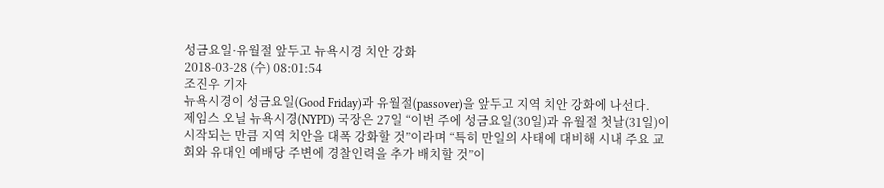성금요일·유월절 앞두고 뉴욕시경 치안 강화
2018-03-28 (수) 08:01:54
조진우 기자
뉴욕시경이 성금요일(Good Friday)과 유월절(passover)을 앞두고 지역 치안 강화에 나선다.
제임스 오닐 뉴욕시경(NYPD) 국장은 27일 “이번 주에 성금요일(30일)과 유월절 첫날(31일)이 시작되는 만큼 지역 치안을 대폭 강화할 것”이라며 “특히 만일의 사태에 대비해 시내 주요 교회와 유대인 예배당 주변에 경찰인력을 추가 배치할 것”이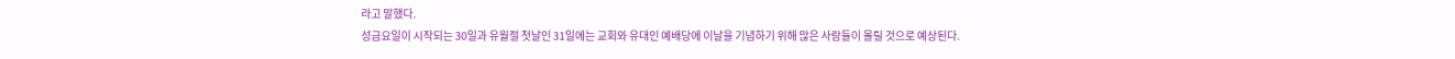라고 말했다.
성금요일이 시작되는 30일과 유월절 첫날인 31일에는 교회와 유대인 예배당에 이날을 기념하기 위해 많은 사람들이 몰릴 것으로 예상된다.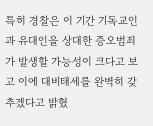특히 경찰은 이 기간 기독교인과 유대인을 상대한 증오범죄가 발생할 가능성이 크다고 보고 이에 대비태세를 완벽히 갖추겠다고 밝혔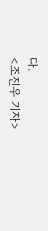다.
<조진우 기자>